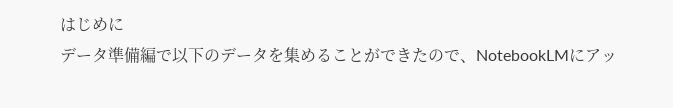はじめに
データ準備編で以下のデータを集めることができたので、NotebookLMにアッ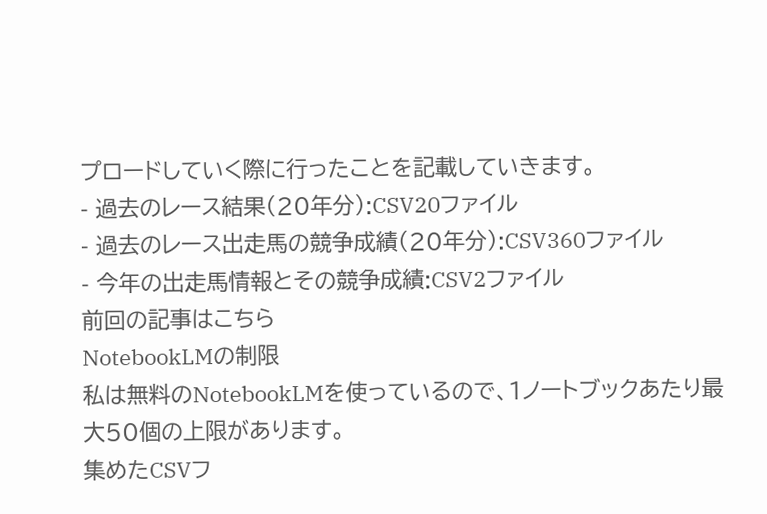プロードしていく際に行ったことを記載していきます。
- 過去のレース結果(20年分):CSV20ファイル
- 過去のレース出走馬の競争成績(20年分):CSV360ファイル
- 今年の出走馬情報とその競争成績:CSV2ファイル
前回の記事はこちら
NotebookLMの制限
私は無料のNotebookLMを使っているので、1ノートブックあたり最大50個の上限があります。
集めたCSVフ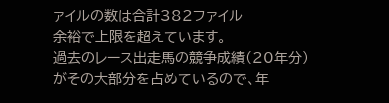ァイルの数は合計382ファイル
余裕で上限を超えています。
過去のレース出走馬の競争成績(20年分)がその大部分を占めているので、年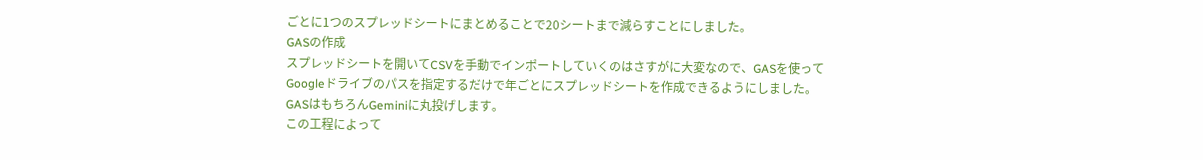ごとに1つのスプレッドシートにまとめることで20シートまで減らすことにしました。
GASの作成
スプレッドシートを開いてCSVを手動でインポートしていくのはさすがに大変なので、GASを使ってGoogleドライブのパスを指定するだけで年ごとにスプレッドシートを作成できるようにしました。
GASはもちろんGeminiに丸投げします。
この工程によって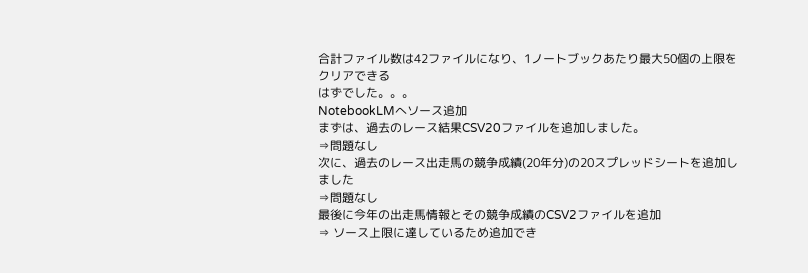合計ファイル数は42ファイルになり、1ノートブックあたり最大50個の上限をクリアできる
はずでした。。。
NotebookLMへソース追加
まずは、過去のレース結果CSV20ファイルを追加しました。
⇒問題なし
次に、過去のレース出走馬の競争成績(20年分)の20スプレッドシートを追加しました
⇒問題なし
最後に今年の出走馬情報とその競争成績のCSV2ファイルを追加
⇒ ソース上限に達しているため追加でき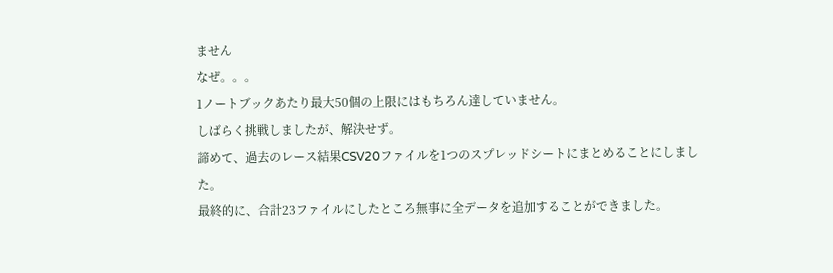ません
なぜ。。。
1ノートブックあたり最大50個の上限にはもちろん達していません。
しばらく挑戦しましたが、解決せず。
諦めて、過去のレース結果CSV20ファイルを1つのスプレッドシートにまとめることにしました。
最終的に、合計23ファイルにしたところ無事に全データを追加することができました。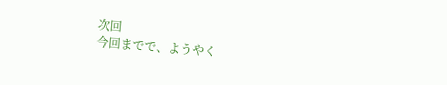次回
今回までで、ようやく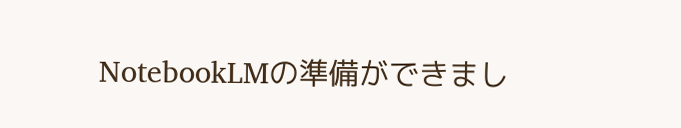NotebookLMの準備ができまし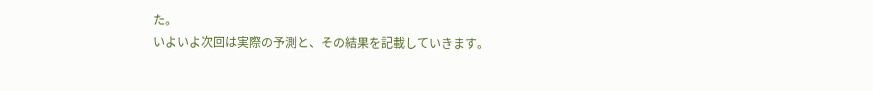た。
いよいよ次回は実際の予測と、その結果を記載していきます。